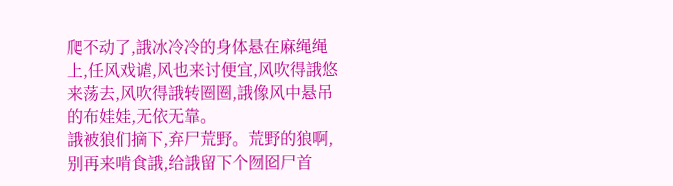爬不动了,誐冰冷冷的身体悬在麻绳绳上,任风戏谑,风也来讨便宜,风吹得誐悠来荡去,风吹得誐转圈圈,誐像风中悬吊的布娃娃,无依无靠。
誐被狼们摘下,弃尸荒野。荒野的狼啊,别再来啃食誐,给誐留下个囫囵尸首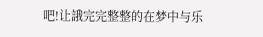吧!让誐完完整整的在梦中与乐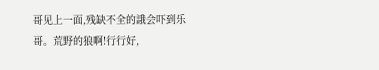哥见上一面,残缺不全的誐会吓到乐哥。荒野的狼啊!行行好,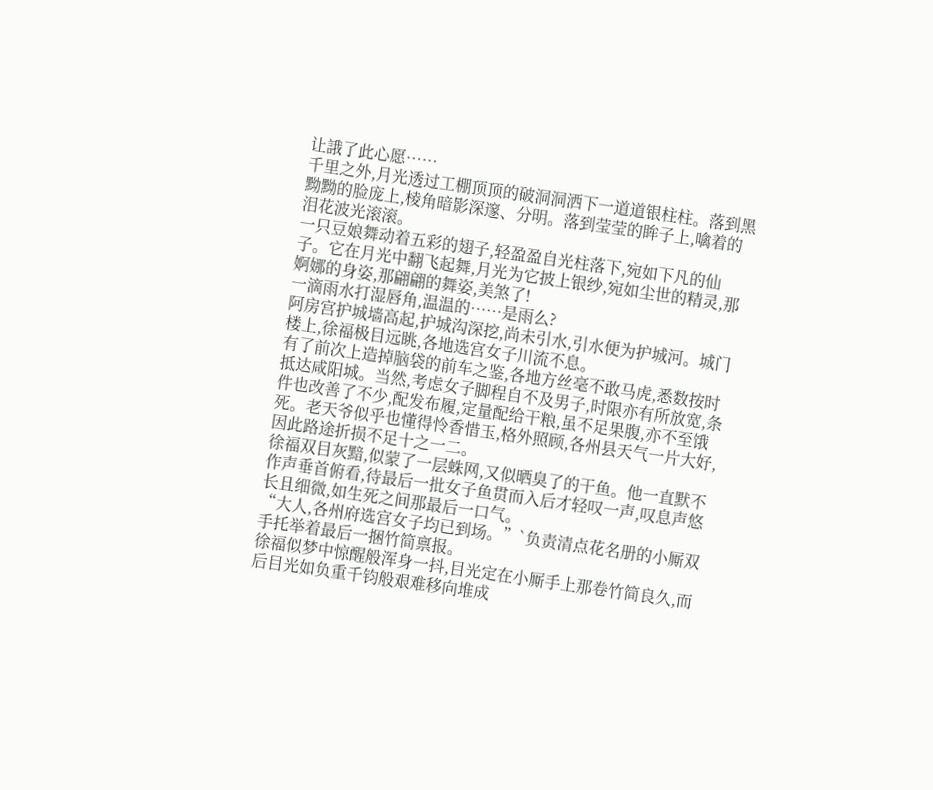让誐了此心愿……
千里之外,月光透过工棚顶顶的破洞洞洒下一道道银柱柱。落到黑黝黝的脸庞上,棱角暗影深邃、分明。落到莹莹的眸子上,噙着的泪花波光滚滚。
一只豆娘舞动着五彩的翅子,轻盈盈自光柱落下,宛如下凡的仙子。它在月光中翻飞起舞,月光为它披上银纱,宛如尘世的精灵,那婀娜的身姿,那翩翩的舞姿,美煞了!
一滴雨水打湿唇角,温温的……是雨么?
阿房宫护城墙高起,护城沟深挖,尚未引水,引水便为护城河。城门楼上,徐福极目远眺,各地选宫女子川流不息。
有了前次上造掉脑袋的前车之鉴,各地方丝毫不敢马虎,悉数按时抵达咸阳城。当然,考虑女子脚程自不及男子,时限亦有所放宽,条件也改善了不少,配发布履,定量配给干粮,虽不足果腹,亦不至饿死。老天爷似乎也懂得怜香惜玉,格外照顾,各州县天气一片大好,因此路途折损不足十之一二。
徐福双目灰黯,似蒙了一层蛛网,又似晒臭了的干鱼。他一直默不作声垂首俯看,待最后一批女子鱼贯而入后才轻叹一声,叹息声悠长且细微,如生死之间那最后一口气。
“大人,各州府选宫女子均已到场。”`负责清点花名册的小厮双手托举着最后一捆竹简禀报。
徐福似梦中惊醒般浑身一抖,目光定在小厮手上那卷竹简良久,而后目光如负重千钧般艰难移向堆成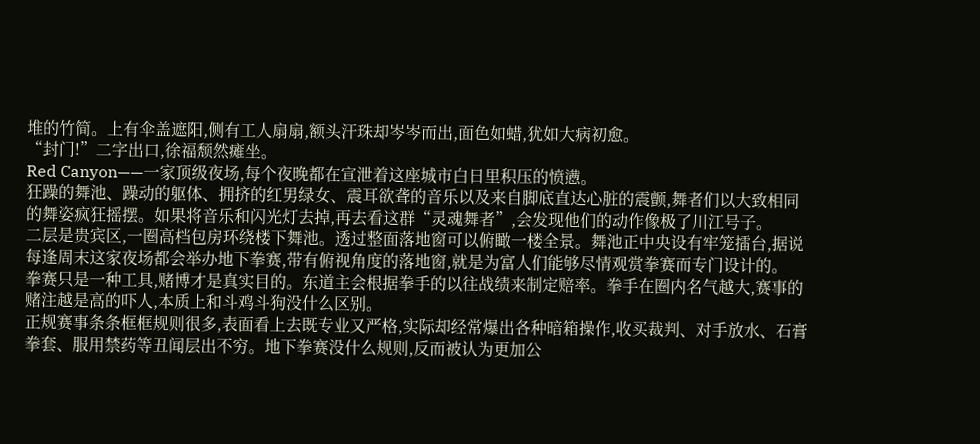堆的竹简。上有伞盖遮阳,侧有工人扇扇,额头汗珠却岑岑而出,面色如蜡,犹如大病初愈。
“封门!”二字出口,徐福颓然瘫坐。
Red Canyon——一家顶级夜场,每个夜晚都在宣泄着这座城市白日里积压的愤懑。
狂躁的舞池、躁动的躯体、拥挤的红男绿女、震耳欲聋的音乐以及来自脚底直达心脏的震颤,舞者们以大致相同的舞姿疯狂摇摆。如果将音乐和闪光灯去掉,再去看这群“灵魂舞者”,会发现他们的动作像极了川江号子。
二层是贵宾区,一圈高档包房环绕楼下舞池。透过整面落地窗可以俯瞰一楼全景。舞池正中央设有牢笼擂台,据说每逢周末这家夜场都会举办地下拳赛,带有俯视角度的落地窗,就是为富人们能够尽情观赏拳赛而专门设计的。
拳赛只是一种工具,赌博才是真实目的。东道主会根据拳手的以往战绩来制定赔率。拳手在圈内名气越大,赛事的赌注越是高的吓人,本质上和斗鸡斗狗没什么区别。
正规赛事条条框框规则很多,表面看上去既专业又严格,实际却经常爆出各种暗箱操作,收买裁判、对手放水、石膏拳套、服用禁药等丑闻层出不穷。地下拳赛没什么规则,反而被认为更加公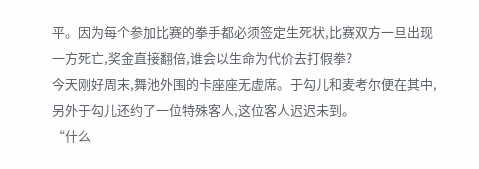平。因为每个参加比赛的拳手都必须签定生死状,比赛双方一旦出现一方死亡,奖金直接翻倍,谁会以生命为代价去打假拳?
今天刚好周末,舞池外围的卡座座无虚席。于勾儿和麦考尔便在其中,另外于勾儿还约了一位特殊客人,这位客人迟迟未到。
“什么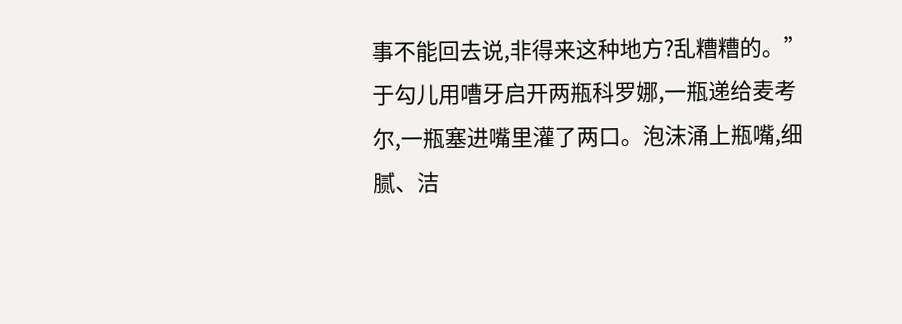事不能回去说,非得来这种地方?乱糟糟的。”
于勾儿用嘈牙启开两瓶科罗娜,一瓶递给麦考尔,一瓶塞进嘴里灌了两口。泡沫涌上瓶嘴,细腻、洁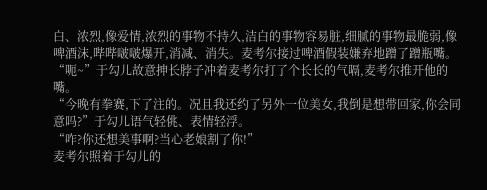白、浓烈,像爱情,浓烈的事物不持久,洁白的事物容易脏,细腻的事物最脆弱,像啤酒沫,哔哔啵啵爆开,消减、消失。麦考尔接过啤酒假装嫌弃地蹭了蹭瓶嘴。“呃~”于勾儿故意抻长脖子冲着麦考尔打了个长长的气嗝,麦考尔推开他的嘴。
“今晚有拳赛,下了注的。况且我还约了另外一位美女,我倒是想带回家,你会同意吗?”于勾儿语气轻佻、表情轻浮。
“咋?你还想美事啊?当心老娘割了你!”
麦考尔照着于勾儿的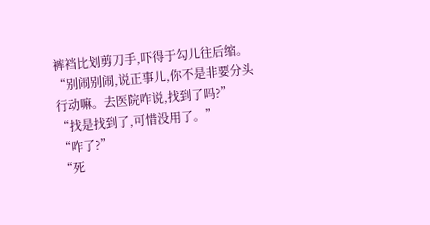裤裆比划剪刀手,吓得于勾儿往后缩。
“别闹别闹,说正事儿,你不是非要分头行动嘛。去医院咋说,找到了吗?”
“找是找到了,可惜没用了。”
“咋了?”
“死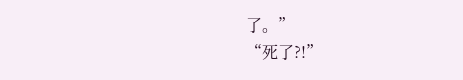了。”
“死了?!”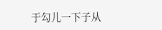于勾儿一下子从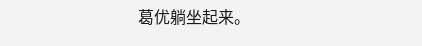葛优躺坐起来。